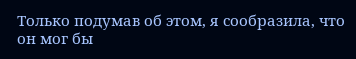Только подумав об этом, я сообразила, что он мог бы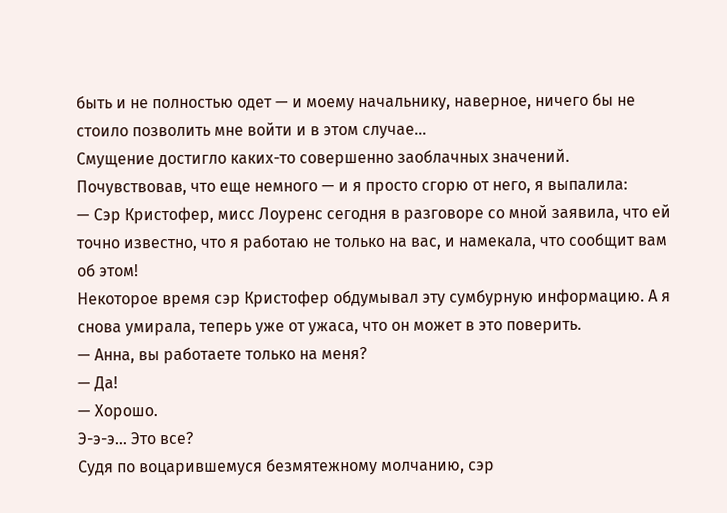быть и не полностью одет — и моему начальнику, наверное, ничего бы не стоило позволить мне войти и в этом случае…
Смущение достигло каких-то совершенно заоблачных значений. Почувствовав, что еще немного — и я просто сгорю от него, я выпалила:
— Сэр Кристофер, мисс Лоуренс сегодня в разговоре со мной заявила, что ей точно известно, что я работаю не только на вас, и намекала, что сообщит вам об этом!
Некоторое время сэр Кристофер обдумывал эту сумбурную информацию. А я снова умирала, теперь уже от ужаса, что он может в это поверить.
— Анна, вы работаете только на меня?
— Да!
— Хорошо.
Э-э-э… Это все?
Судя по воцарившемуся безмятежному молчанию, сэр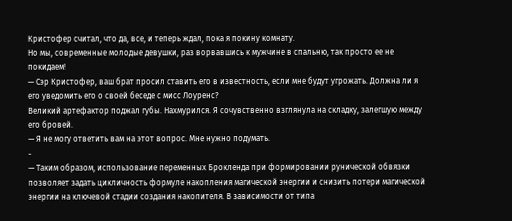Кристофер считал, что да, все, и теперь ждал, пока я покину комнату.
Но мы, современные молодые девушки, раз ворвавшись к мужчине в спальню, так просто ее не покидаем!
— Сэр Кристофер, ваш брат просил ставить его в известность, если мне будут угрожать. Должна ли я его уведомить его о своей беседе с мисс Лоуренс?
Великий артефактор поджал губы. Нахмурился. Я сочувственно взглянула на складку, залегшую между его бровей.
— Я не могу ответить вам на этот вопрос. Мне нужно подумать.
-
— Таким образом, использование переменных Брокленда при формировании рунической обвязки позволяет задать цикличность формуле накопления магической энергии и снизить потери магической энергии на ключевой стадии создания накопителя. В зависимости от типа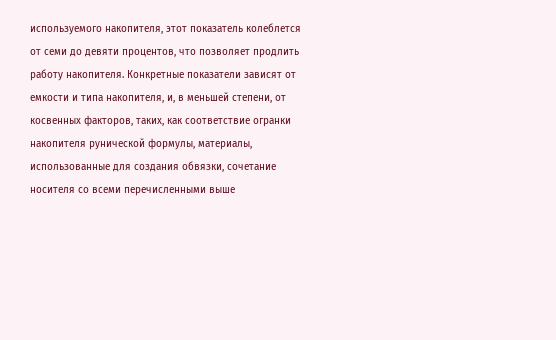используемого накопителя, этот показатель колеблется от семи до девяти процентов, что позволяет продлить работу накопителя. Конкретные показатели зависят от емкости и типа накопителя, и, в меньшей степени, от косвенных факторов, таких, как соответствие огранки накопителя рунической формулы, материалы, использованные для создания обвязки, сочетание носителя со всеми перечисленными выше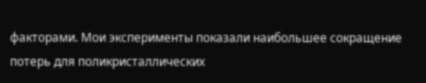факторами. Мои эксперименты показали наибольшее сокращение потерь для поликристаллических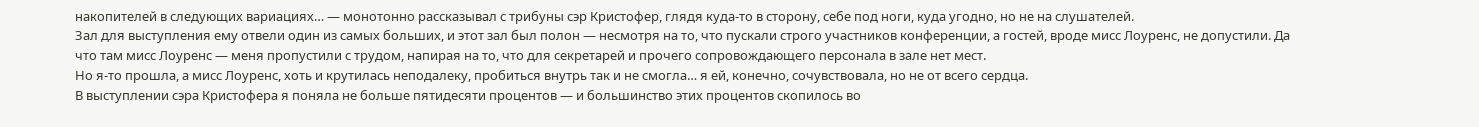накопителей в следующих вариациях… — монотонно рассказывал с трибуны сэр Кристофер, глядя куда-то в сторону, себе под ноги, куда угодно, но не на слушателей.
Зал для выступления ему отвели один из самых больших, и этот зал был полон — несмотря на то, что пускали строго участников конференции, а гостей, вроде мисс Лоуренс, не допустили. Да что там мисс Лоуренс — меня пропустили с трудом, напирая на то, что для секретарей и прочего сопровождающего персонала в зале нет мест.
Но я-то прошла, а мисс Лоуренс, хоть и крутилась неподалеку, пробиться внутрь так и не смогла… я ей, конечно, сочувствовала, но не от всего сердца.
В выступлении сэра Кристофера я поняла не больше пятидесяти процентов — и большинство этих процентов скопилось во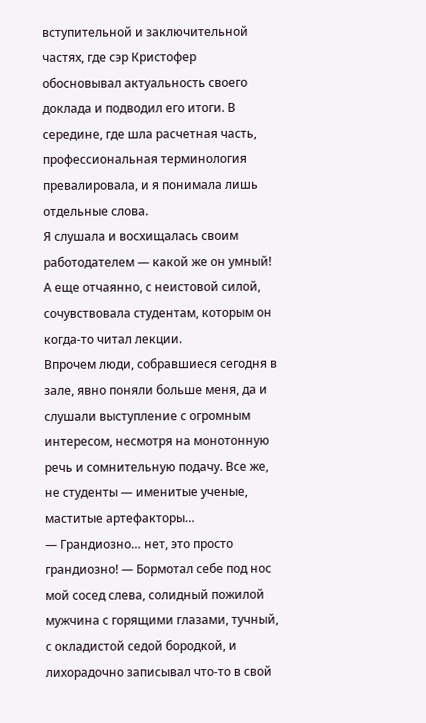вступительной и заключительной частях, где сэр Кристофер обосновывал актуальность своего доклада и подводил его итоги. В середине, где шла расчетная часть, профессиональная терминология превалировала, и я понимала лишь отдельные слова.
Я слушала и восхищалась своим работодателем — какой же он умный! А еще отчаянно, с неистовой силой, сочувствовала студентам, которым он когда-то читал лекции.
Впрочем люди, собравшиеся сегодня в зале, явно поняли больше меня, да и слушали выступление с огромным интересом, несмотря на монотонную речь и сомнительную подачу. Все же, не студенты — именитые ученые, маститые артефакторы…
— Грандиозно… нет, это просто грандиозно! — Бормотал себе под нос мой сосед слева, солидный пожилой мужчина с горящими глазами, тучный, с окладистой седой бородкой, и лихорадочно записывал что-то в свой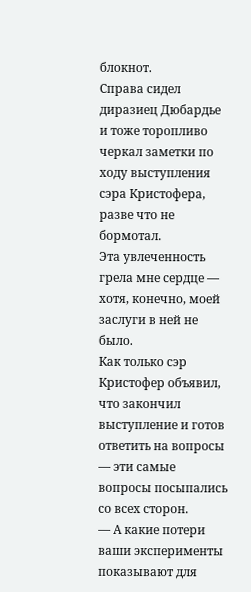блокнот.
Справа сидел диразиец Дюбардье и тоже торопливо черкал заметки по ходу выступления сэра Кристофера, разве что не бормотал.
Эта увлеченность грела мне сердце — хотя, конечно, моей заслуги в ней не было.
Как только сэр Кристофер объявил, что закончил выступление и готов ответить на вопросы — эти самые вопросы посыпались со всех сторон.
— А какие потери ваши эксперименты показывают для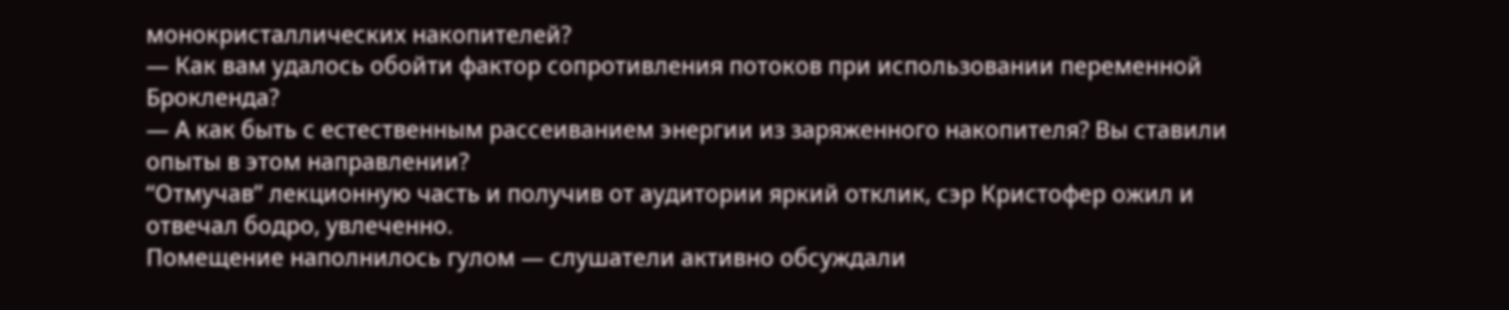монокристаллических накопителей?
— Как вам удалось обойти фактор сопротивления потоков при использовании переменной Брокленда?
— А как быть с естественным рассеиванием энергии из заряженного накопителя? Вы ставили опыты в этом направлении?
“Отмучав” лекционную часть и получив от аудитории яркий отклик, сэр Кристофер ожил и отвечал бодро, увлеченно.
Помещение наполнилось гулом — слушатели активно обсуждали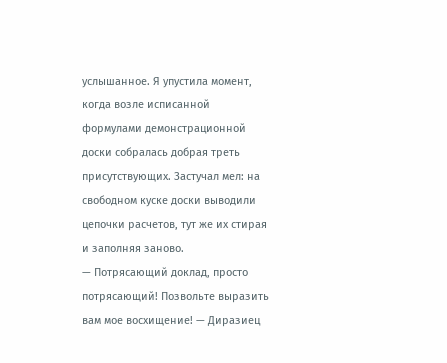услышанное. Я упустила момент, когда возле исписанной формулами демонстрационной доски собралась добрая треть присутствующих. Застучал мел: на свободном куске доски выводили цепочки расчетов, тут же их стирая и заполняя заново.
— Потрясающий доклад, просто потрясающий! Позвольте выразить вам мое восхищение! — Диразиец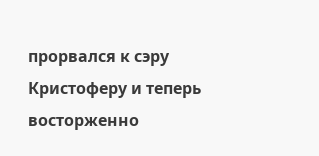прорвался к сэру Кристоферу и теперь восторженно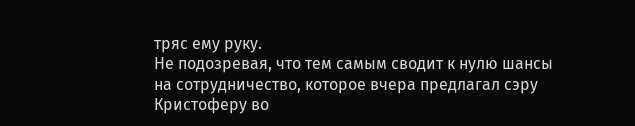тряс ему руку.
Не подозревая, что тем самым сводит к нулю шансы на сотрудничество, которое вчера предлагал сэру Кристоферу во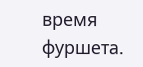время фуршета.